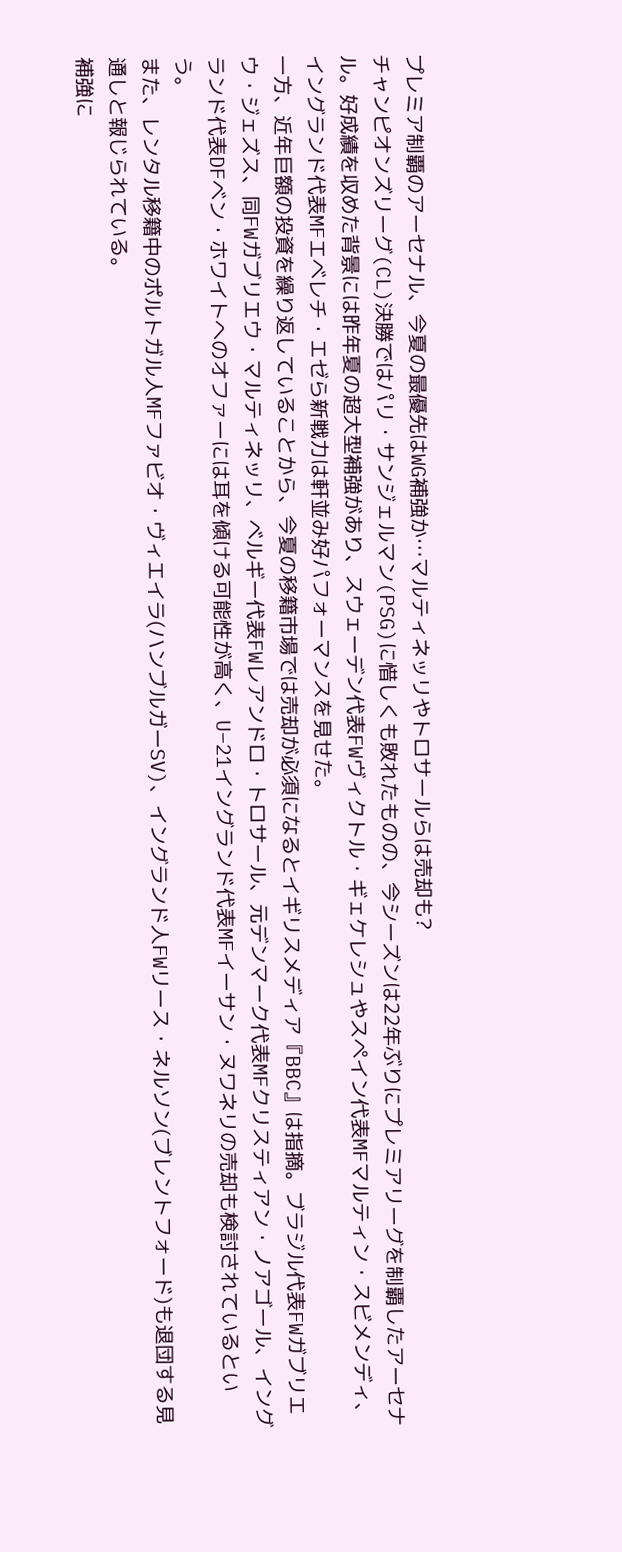プレミア制覇のアーセナル、今夏の最優先はWG補強か…マルティネッリやトロサールらは売却も?
チャンピオンズリーグ(CL)決勝ではパリ・サンジェルマン(PSG)に惜しくも敗れたものの、今シーズンは22年ぶりにプレミアリーグを制覇したアーセナル。好成績を収めた背景には昨年夏の超大型補強があり、スウェーデン代表FWヴィクトル・ギェケレシュやスペイン代表MFマルティン・スビメンディ、イングランド代表MFエベレチ・エゼら新戦力は軒並み好パフォーマンスを見せた。
一方、近年巨額の投資を繰り返していることから、今夏の移籍市場では売却が必須になるとイギリスメディア『BBC』は指摘。ブラジル代表FWガブリエウ・ジェズス、同FWガブリエウ・マルティネッリ、ベルギー代表FWレアンドロ・トロサール、元デンマーク代表MFクリスティアン・ノアゴール、イングランド代表DFベン・ホワイトへのオファーには耳を傾ける可能性が高く、U−21イングランド代表MFイーサン・ヌワネリの売却も検討されているという。
また、レンタル移籍中のポルトガル人MFファビオ・ヴィエイラ(ハンブルガーSV)、イングランド人FWリース・ネルソン(ブレントフォード)も退団する見通しと報じられている。
補強に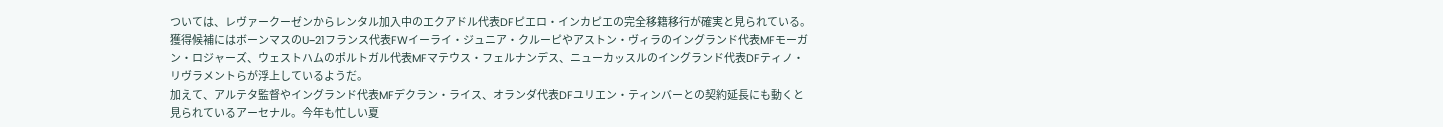ついては、レヴァークーゼンからレンタル加入中のエクアドル代表DFピエロ・インカピエの完全移籍移行が確実と見られている。獲得候補にはボーンマスのU−21フランス代表FWイーライ・ジュニア・クルーピやアストン・ヴィラのイングランド代表MFモーガン・ロジャーズ、ウェストハムのポルトガル代表MFマテウス・フェルナンデス、ニューカッスルのイングランド代表DFティノ・リヴラメントらが浮上しているようだ。
加えて、アルテタ監督やイングランド代表MFデクラン・ライス、オランダ代表DFユリエン・ティンバーとの契約延長にも動くと見られているアーセナル。今年も忙しい夏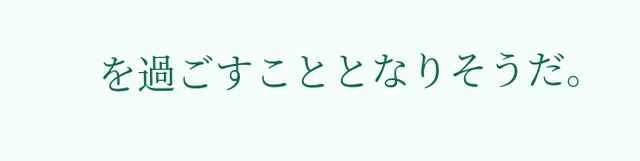を過ごすこととなりそうだ。